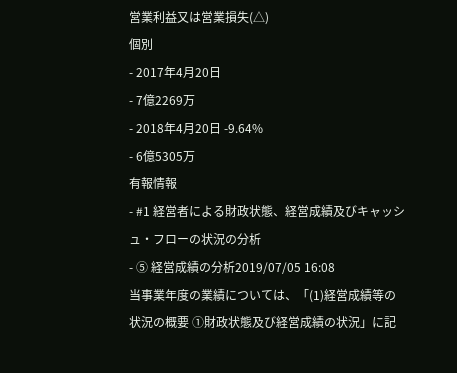営業利益又は営業損失(△)
個別
- 2017年4月20日
- 7億2269万
- 2018年4月20日 -9.64%
- 6億5305万
有報情報
- #1 経営者による財政状態、経営成績及びキャッシュ・フローの状況の分析
- ⑤ 経営成績の分析2019/07/05 16:08
当事業年度の業績については、「(1)経営成績等の状況の概要 ①財政状態及び経営成績の状況」に記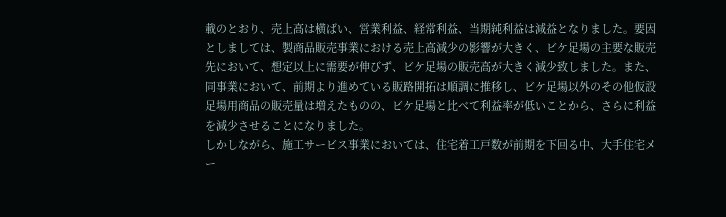載のとおり、売上高は横ばい、営業利益、経常利益、当期純利益は減益となりました。要因としましては、製商品販売事業における売上高減少の影響が大きく、ビケ足場の主要な販売先において、想定以上に需要が伸びず、ビケ足場の販売高が大きく減少致しました。また、同事業において、前期より進めている販路開拓は順調に推移し、ビケ足場以外のその他仮設足場用商品の販売量は増えたものの、ビケ足場と比べて利益率が低いことから、さらに利益を減少させることになりました。
しかしながら、施工サービス事業においては、住宅着工戸数が前期を下回る中、大手住宅メー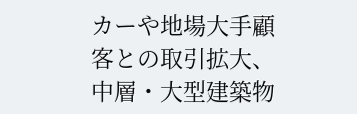カーや地場大手顧客との取引拡大、中層・大型建築物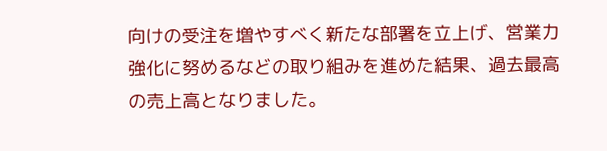向けの受注を増やすべく新たな部署を立上げ、営業力強化に努めるなどの取り組みを進めた結果、過去最高の売上高となりました。